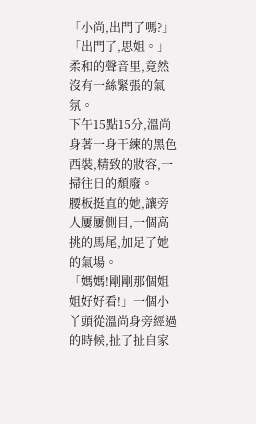「小尚,出門了嗎?」
「出門了,思姐。」柔和的聲音里,竟然沒有一絲緊張的氣氛。
下午15點15分,溫尚身著一身干練的黑色西裝,精致的妝容,一掃往日的頹廢。
腰板挺直的她,讓旁人屢屢側目,一個高挑的馬尾,加足了她的氣場。
「媽媽!剛剛那個姐姐好好看!」一個小丫頭從溫尚身旁經過的時候,扯了扯自家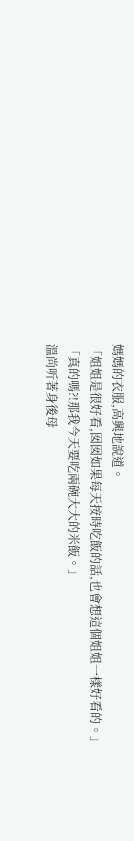媽媽的衣服,高興地說道。
「姐姐是很好看,囡囡如果每天按時吃飯的話,也會想這個姐姐一樣好看的。」
「真的嗎?!那我今天要吃兩碗大大的米飯。」
溫尚听著身後母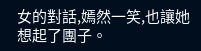女的對話,嫣然一笑,也讓她想起了團子。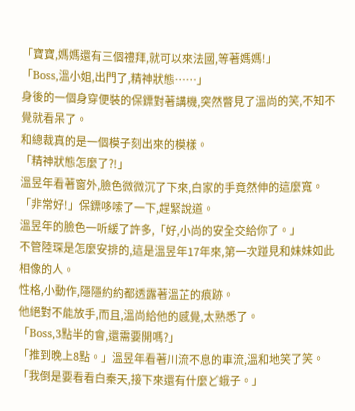「寶寶,媽媽還有三個禮拜,就可以來法國,等著媽媽!」
「Boss,溫小姐,出門了,精神狀態……」
身後的一個身穿便裝的保鏢對著講機,突然瞥見了溫尚的笑,不知不覺就看呆了。
和總裁真的是一個模子刻出來的模樣。
「精神狀態怎麼了?!」
溫昱年看著窗外,臉色微微沉了下來,白家的手竟然伸的這麼寬。
「非常好!」保鏢哆嗦了一下,趕緊說道。
溫昱年的臉色一听緩了許多,「好,小尚的安全交給你了。」
不管陸琛是怎麼安排的,這是溫昱年17年來,第一次踫見和妹妹如此相像的人。
性格,小動作,隱隱約約都透露著溫芷的痕跡。
他絕對不能放手,而且,溫尚給他的感覺,太熟悉了。
「Boss,3點半的會,還需要開嗎?」
「推到晚上8點。」溫昱年看著川流不息的車流,溫和地笑了笑。
「我倒是要看看白秦天,接下來還有什麼ど蛾子。」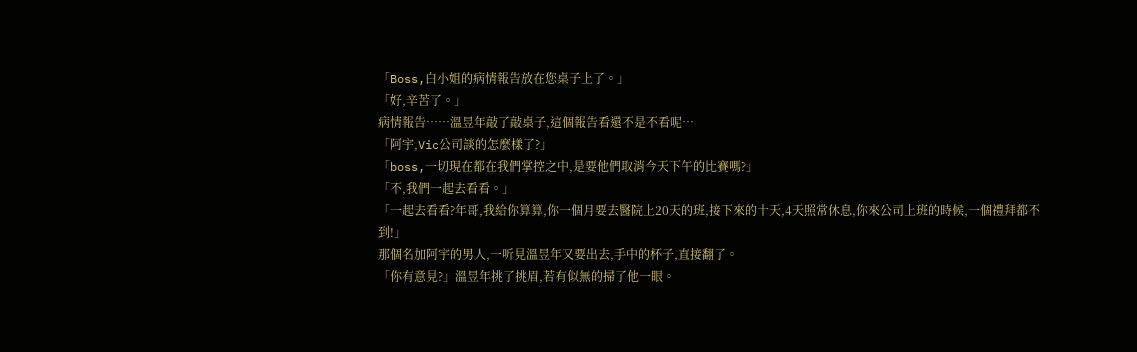「Boss,白小姐的病情報告放在您桌子上了。」
「好,辛苦了。」
病情報告……溫昱年敲了敲桌子,這個報告看還不是不看呢…
「阿宇,Vic公司談的怎麼樣了?」
「boss,一切現在都在我們掌控之中,是要他們取消今天下午的比賽嗎?」
「不,我們一起去看看。」
「一起去看看?年哥,我給你算算,你一個月要去醫院上20天的班,接下來的十天,4天照常休息,你來公司上班的時候,一個禮拜都不到!」
那個名加阿宇的男人,一听見溫昱年又要出去,手中的杯子,直接翻了。
「你有意見?」溫昱年挑了挑眉,若有似無的掃了他一眼。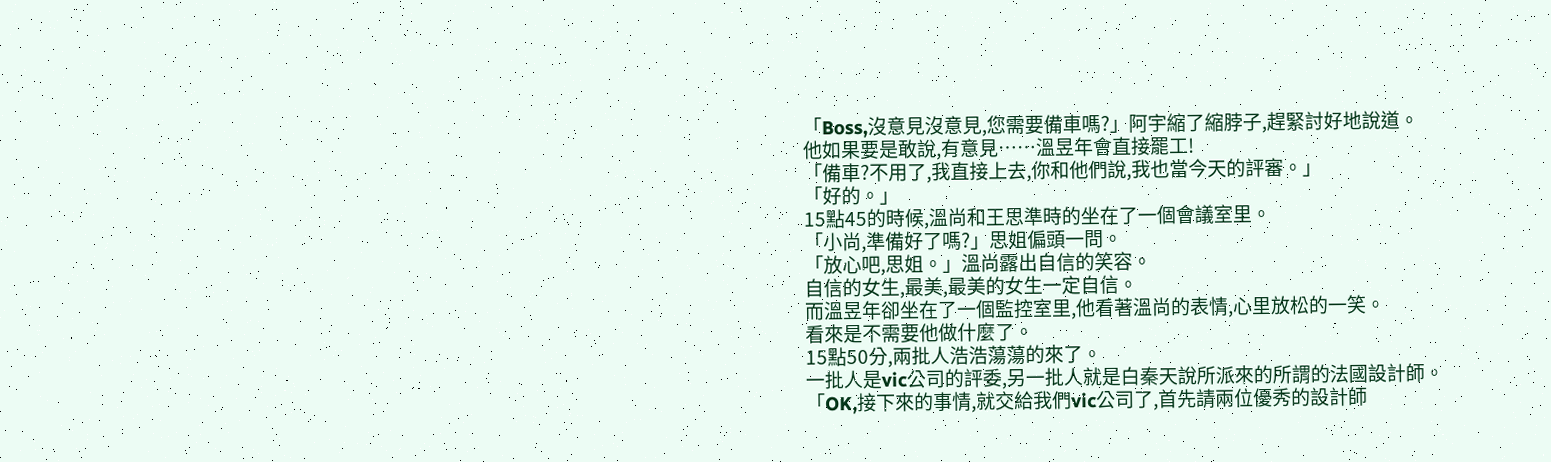「Boss,沒意見沒意見,您需要備車嗎?」阿宇縮了縮脖子,趕緊討好地說道。
他如果要是敢說,有意見……溫昱年會直接罷工!
「備車?不用了,我直接上去,你和他們說,我也當今天的評審。」
「好的。」
15點45的時候,溫尚和王思準時的坐在了一個會議室里。
「小尚,準備好了嗎?」思姐偏頭一問。
「放心吧,思姐。」溫尚露出自信的笑容。
自信的女生,最美,最美的女生一定自信。
而溫昱年卻坐在了一個監控室里,他看著溫尚的表情,心里放松的一笑。
看來是不需要他做什麼了。
15點50分,兩批人浩浩蕩蕩的來了。
一批人是vic公司的評委,另一批人就是白秦天說所派來的所謂的法國設計師。
「OK,接下來的事情,就交給我們vic公司了,首先請兩位優秀的設計師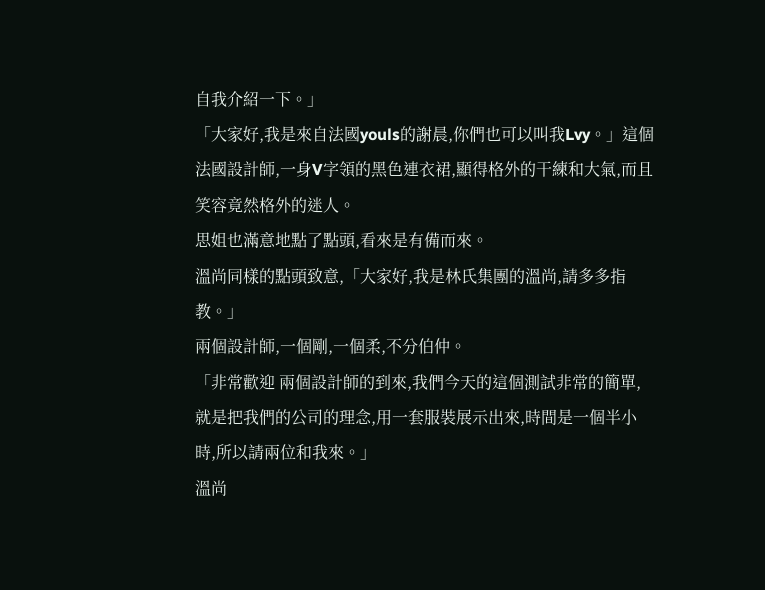自我介紹一下。」
「大家好,我是來自法國youls的謝晨,你們也可以叫我Lvy。」這個法國設計師,一身V字領的黑色連衣裙,顯得格外的干練和大氣,而且笑容竟然格外的迷人。
思姐也滿意地點了點頭,看來是有備而來。
溫尚同樣的點頭致意,「大家好,我是林氏集團的溫尚,請多多指教。」
兩個設計師,一個剛,一個柔,不分伯仲。
「非常歡迎 兩個設計師的到來,我們今天的這個測試非常的簡單,就是把我們的公司的理念,用一套服裝展示出來,時間是一個半小時,所以請兩位和我來。」
溫尚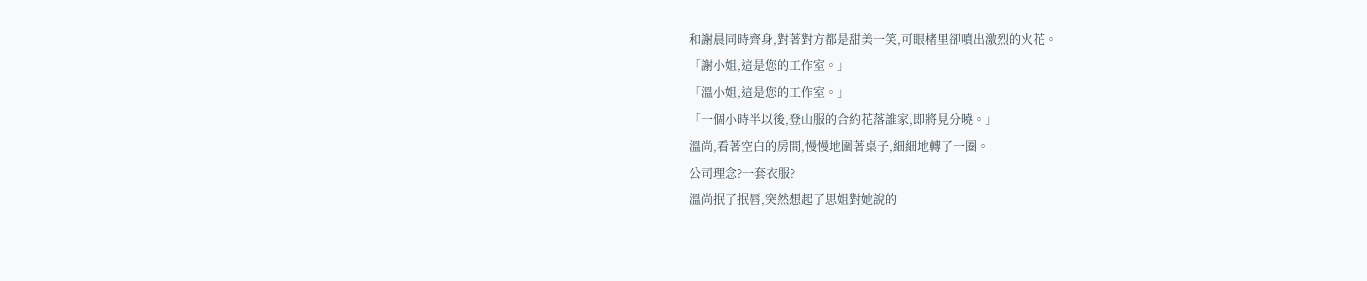和謝晨同時齊身,對著對方都是甜美一笑,可眼楮里卻噴出激烈的火花。
「謝小姐,這是您的工作室。」
「溫小姐,這是您的工作室。」
「一個小時半以後,登山服的合約花落誰家,即將見分曉。」
溫尚,看著空白的房間,慢慢地圍著桌子,細細地轉了一圈。
公司理念?一套衣服?
溫尚抿了抿唇,突然想起了思姐對她說的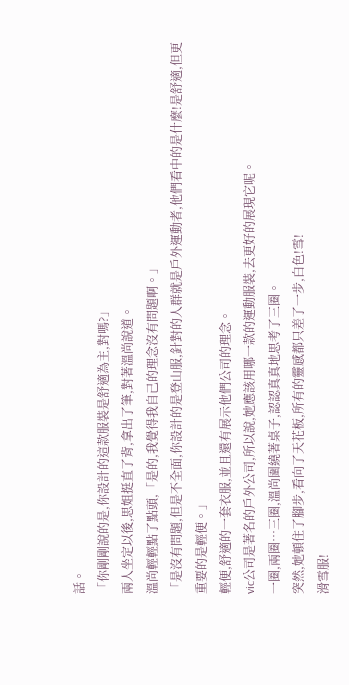話。
「你剛剛說的是,你設計的這款服裝是舒適為主,對嗎?」
兩人坐定以後,思姐挺直了背,拿出了筆,對著溫尚說道。
溫尚輕輕點了點頭,「是的,我覺得我自己的理念沒有問題啊。」
「是沒有問題,但是不全面,你設計的是登山服,針對的人群就是戶外運動者,他們看中的是什麼!是舒適,但更重要的是輕便。」
輕便,舒適的一套衣服,並且還有展示他們公司的理念。
vic公司是著名的戶外公司,所以說,她應該用哪一款的運動服裝,去更好的展現它呢。
一圈,兩圈…三圈,溫尚圍繞著桌子,認認真真地思考了三圈。
突然,她頓住了腳步,看向了天花板,所有的靈感都只差了一步,白色!雪!
滑雪服!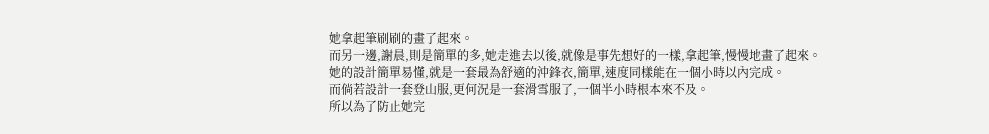她拿起筆刷刷的畫了起來。
而另一邊,謝晨,則是簡單的多,她走進去以後,就像是事先想好的一樣,拿起筆,慢慢地畫了起來。
她的設計簡單易懂,就是一套最為舒適的沖鋒衣,簡單,速度同樣能在一個小時以內完成。
而倘若設計一套登山服,更何況是一套滑雪服了,一個半小時根本來不及。
所以為了防止她完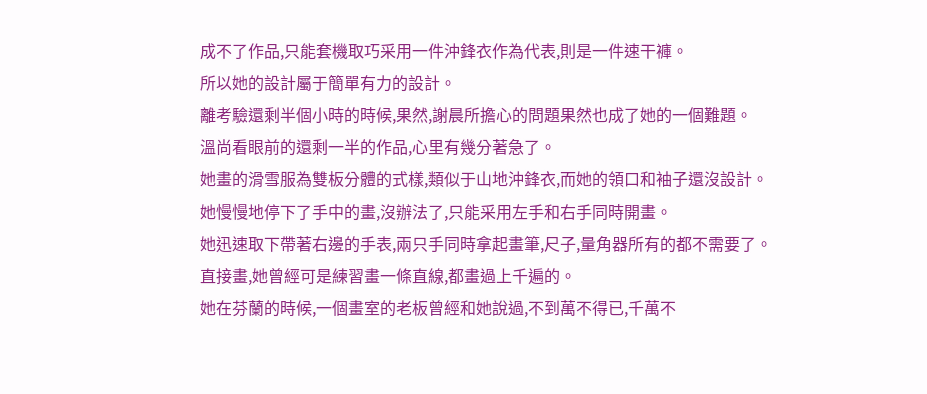成不了作品,只能套機取巧采用一件沖鋒衣作為代表,則是一件速干褲。
所以她的設計屬于簡單有力的設計。
離考驗還剩半個小時的時候,果然,謝晨所擔心的問題果然也成了她的一個難題。
溫尚看眼前的還剩一半的作品,心里有幾分著急了。
她畫的滑雪服為雙板分體的式樣,類似于山地沖鋒衣,而她的領口和袖子還沒設計。
她慢慢地停下了手中的畫,沒辦法了,只能采用左手和右手同時開畫。
她迅速取下帶著右邊的手表,兩只手同時拿起畫筆,尺子,量角器所有的都不需要了。
直接畫,她曾經可是練習畫一條直線,都畫過上千遍的。
她在芬蘭的時候,一個畫室的老板曾經和她說過,不到萬不得已,千萬不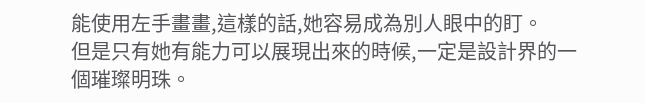能使用左手畫畫,這樣的話,她容易成為別人眼中的盯。
但是只有她有能力可以展現出來的時候,一定是設計界的一個璀璨明珠。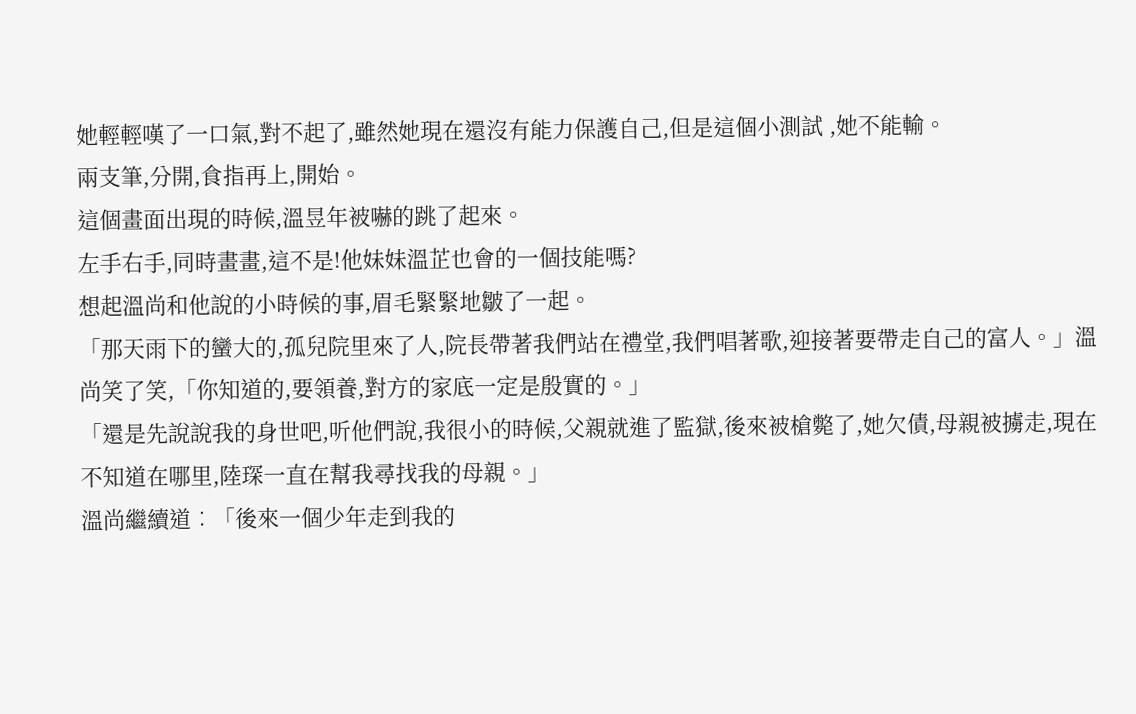她輕輕嘆了一口氣,對不起了,雖然她現在還沒有能力保護自己,但是這個小測試 ,她不能輸。
兩支筆,分開,食指再上,開始。
這個畫面出現的時候,溫昱年被嚇的跳了起來。
左手右手,同時畫畫,這不是!他妹妹溫芷也會的一個技能嗎?
想起溫尚和他說的小時候的事,眉毛緊緊地皺了一起。
「那天雨下的蠻大的,孤兒院里來了人,院長帶著我們站在禮堂,我們唱著歌,迎接著要帶走自己的富人。」溫尚笑了笑,「你知道的,要領養,對方的家底一定是殷實的。」
「還是先說說我的身世吧,听他們說,我很小的時候,父親就進了監獄,後來被槍斃了,她欠債,母親被擄走,現在不知道在哪里,陸琛一直在幫我尋找我的母親。」
溫尚繼續道︰「後來一個少年走到我的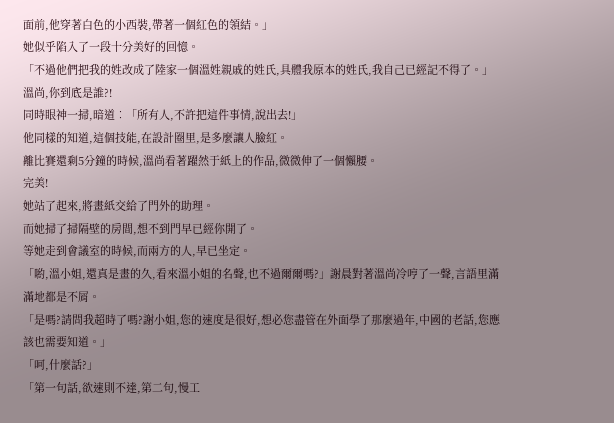面前,他穿著白色的小西裝,帶著一個紅色的領結。」
她似乎陷入了一段十分美好的回憶。
「不過他們把我的姓改成了陸家一個溫姓親戚的姓氏,具體我原本的姓氏,我自己已經記不得了。」
溫尚,你到底是誰?!
同時眼神一掃,暗道︰「所有人,不許把這件事情,說出去!」
他同樣的知道,這個技能,在設計圈里,是多麼讓人臉紅。
離比賽還剩5分鐘的時候,溫尚看著躍然于紙上的作品,微微伸了一個懶腰。
完美!
她站了起來,將畫紙交給了門外的助理。
而她掃了掃隔壁的房間,想不到門早已經你開了。
等她走到會議室的時候,而兩方的人,早已坐定。
「喲,溫小姐,還真是畫的久,看來溫小姐的名聲,也不過爾爾嗎?」謝晨對著溫尚冷哼了一聲,言語里滿滿地都是不屑。
「是嗎?請問我超時了嗎?謝小姐,您的速度是很好,想必您盡管在外面學了那麼過年,中國的老話,您應該也需要知道。」
「呵,什麼話?」
「第一句話,欲速則不達,第二句,慢工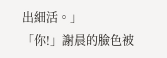出細活。」
「你!」謝晨的臉色被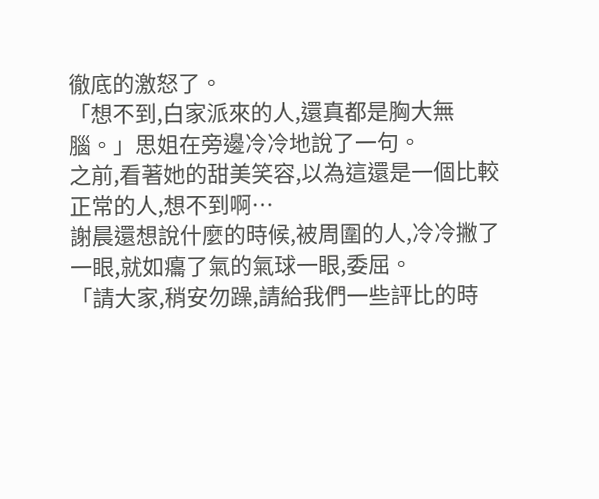徹底的激怒了。
「想不到,白家派來的人,還真都是胸大無腦。」思姐在旁邊冷冷地說了一句。
之前,看著她的甜美笑容,以為這還是一個比較正常的人,想不到啊…
謝晨還想說什麼的時候,被周圍的人,冷冷撇了一眼,就如癟了氣的氣球一眼,委屈。
「請大家,稍安勿躁,請給我們一些評比的時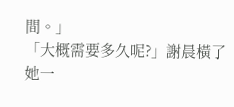間。」
「大概需要多久呢?」謝晨橫了她一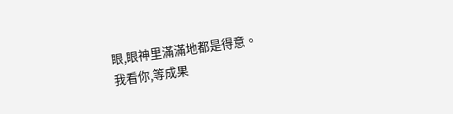眼,眼神里滿滿地都是得意。
我看你,等成果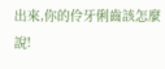出來,你的伶牙俐齒該怎麼說!